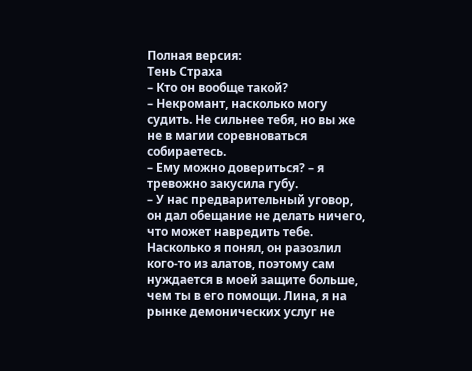Полная версия:
Тень Страха
– Кто он вообще такой?
– Некромант, насколько могу судить. Не сильнее тебя, но вы же не в магии соревноваться собираетесь.
– Ему можно довериться? – я тревожно закусила губу.
– У нас предварительный уговор, он дал обещание не делать ничего, что может навредить тебе. Насколько я понял, он разозлил кого-то из алатов, поэтому сам нуждается в моей защите больше, чем ты в его помощи. Лина, я на рынке демонических услуг не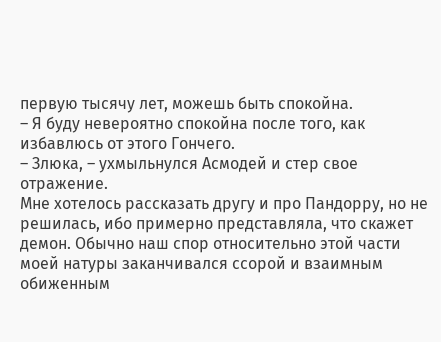первую тысячу лет, можешь быть спокойна.
– Я буду невероятно спокойна после того, как избавлюсь от этого Гончего.
– Злюка, – ухмыльнулся Асмодей и стер свое отражение.
Мне хотелось рассказать другу и про Пандорру, но не решилась, ибо примерно представляла, что скажет демон. Обычно наш спор относительно этой части моей натуры заканчивался ссорой и взаимным обиженным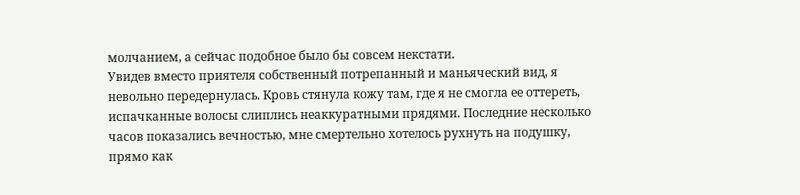молчанием, а сейчас подобное было бы совсем некстати.
Увидев вместо приятеля собственный потрепанный и маньяческий вид, я невольно передернулась. Кровь стянула кожу там, где я не смогла ее оттереть, испачканные волосы слиплись неаккуратными прядями. Последние несколько часов показались вечностью, мне смертельно хотелось рухнуть на подушку, прямо как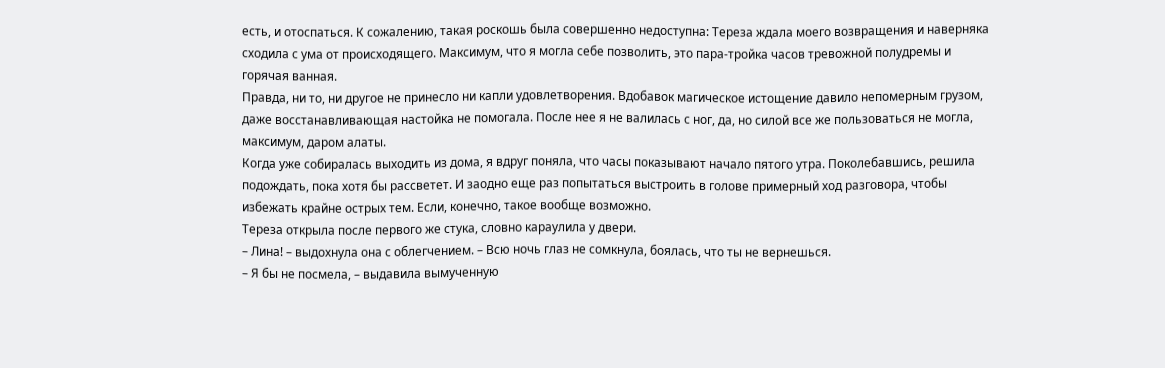есть, и отоспаться. К сожалению, такая роскошь была совершенно недоступна: Тереза ждала моего возвращения и наверняка сходила с ума от происходящего. Максимум, что я могла себе позволить, это пара-тройка часов тревожной полудремы и горячая ванная.
Правда, ни то, ни другое не принесло ни капли удовлетворения. Вдобавок магическое истощение давило непомерным грузом, даже восстанавливающая настойка не помогала. После нее я не валилась с ног, да, но силой все же пользоваться не могла, максимум, даром алаты.
Когда уже собиралась выходить из дома, я вдруг поняла, что часы показывают начало пятого утра. Поколебавшись, решила подождать, пока хотя бы рассветет. И заодно еще раз попытаться выстроить в голове примерный ход разговора, чтобы избежать крайне острых тем. Если, конечно, такое вообще возможно.
Тереза открыла после первого же стука, словно караулила у двери.
– Лина! – выдохнула она с облегчением. – Всю ночь глаз не сомкнула, боялась, что ты не вернешься.
– Я бы не посмела, – выдавила вымученную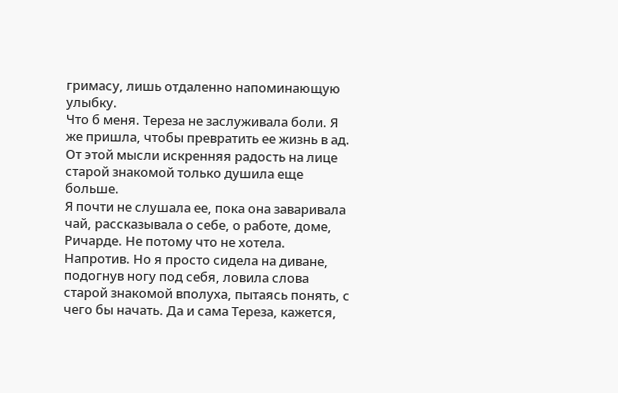гримасу, лишь отдаленно напоминающую улыбку.
Что б меня. Тереза не заслуживала боли. Я же пришла, чтобы превратить ее жизнь в ад. От этой мысли искренняя радость на лице старой знакомой только душила еще больше.
Я почти не слушала ее, пока она заваривала чай, рассказывала о себе, о работе, доме, Ричарде. Не потому что не хотела. Напротив. Но я просто сидела на диване, подогнув ногу под себя, ловила слова старой знакомой вполуха, пытаясь понять, с чего бы начать. Да и сама Тереза, кажется,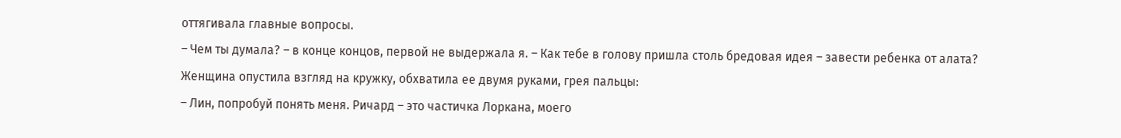оттягивала главные вопросы.
– Чем ты думала? – в конце концов, первой не выдержала я. – Как тебе в голову пришла столь бредовая идея – завести ребенка от алата?
Женщина опустила взгляд на кружку, обхватила ее двумя руками, грея пальцы:
– Лин, попробуй понять меня. Ричард – это частичка Лоркана, моего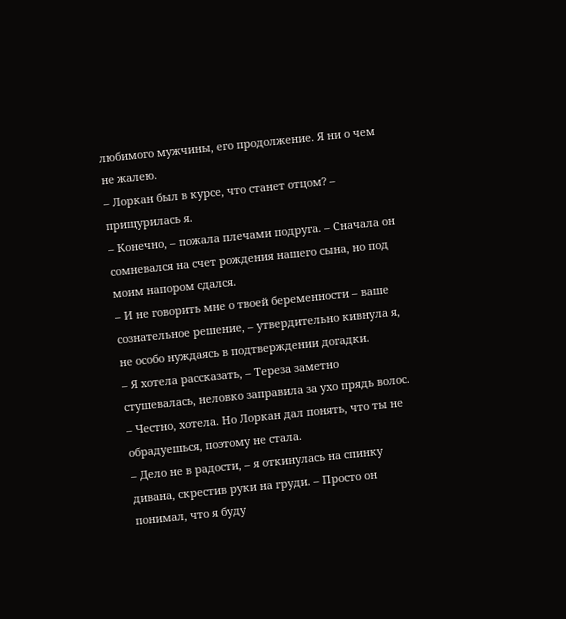любимого мужчины, его продолжение. Я ни о чем не жалею.
– Лоркан был в курсе, что станет отцом? – прищурилась я.
– Конечно, – пожала плечами подруга. – Сначала он сомневался на счет рождения нашего сына, но под моим напором сдался.
– И не говорить мне о твоей беременности – ваше сознательное решение, – утвердительно кивнула я, не особо нуждаясь в подтверждении догадки.
– Я хотела рассказать, – Тереза заметно стушевалась, неловко заправила за ухо прядь волос. – Честно, хотела. Но Лоркан дал понять, что ты не обрадуешься, поэтому не стала.
– Дело не в радости, – я откинулась на спинку дивана, скрестив руки на груди. – Просто он понимал, что я буду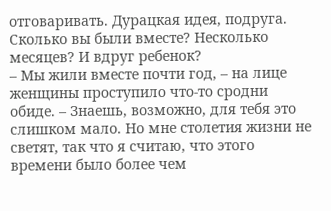отговаривать. Дурацкая идея, подруга. Сколько вы были вместе? Несколько месяцев? И вдруг ребенок?
– Мы жили вместе почти год, – на лице женщины проступило что-то сродни обиде. – Знаешь, возможно, для тебя это слишком мало. Но мне столетия жизни не светят, так что я считаю, что этого времени было более чем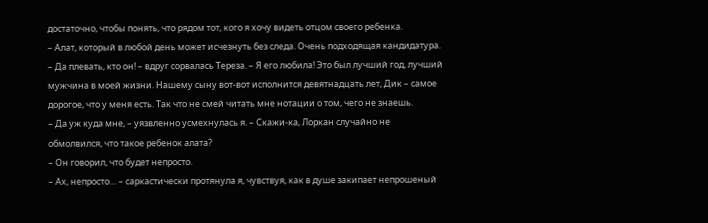достаточно, чтобы понять, что рядом тот, кого я хочу видеть отцом своего ребенка.
– Алат, который в любой день может исчезнуть без следа. Очень подходящая кандидатура.
– Да плевать, кто он! – вдруг сорвалась Тереза. – Я его любила! Это был лучший год, лучший мужчина в моей жизни. Нашему сыну вот-вот исполнится девятнадцать лет, Дик – самое дорогое, что у меня есть. Так что не смей читать мне нотации о том, чего не знаешь.
– Да уж куда мне, – уязвленно усмехнулась я. – Скажи-ка, Лоркан случайно не обмолвился, что такое ребенок алата?
– Он говорил, что будет непросто.
– Ах, непросто… – саркастически протянула я, чувствуя, как в душе закипает непрошеный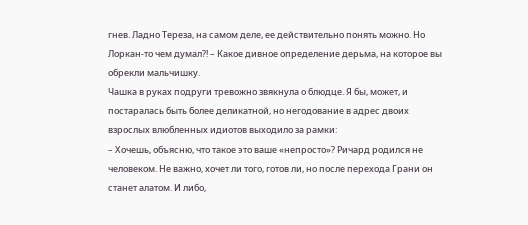гнев. Ладно Тереза, на самом деле, ее действительно понять можно. Но Лоркан-то чем думал?! – Какое дивное определение дерьма, на которое вы обрекли мальчишку.
Чашка в руках подруги тревожно звякнула о блюдце. Я бы, может, и постаралась быть более деликатной, но негодование в адрес двоих взрослых влюбленных идиотов выходило за рамки:
– Хочешь, объясню, что такое это ваше «непросто»? Ричард родился не человеком. Не важно, хочет ли того, готов ли, но после перехода Грани он станет алатом. И либо,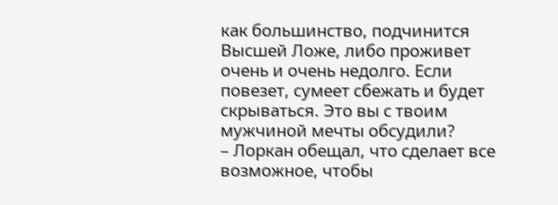как большинство, подчинится Высшей Ложе, либо проживет очень и очень недолго. Если повезет, сумеет сбежать и будет скрываться. Это вы с твоим мужчиной мечты обсудили?
– Лоркан обещал, что сделает все возможное, чтобы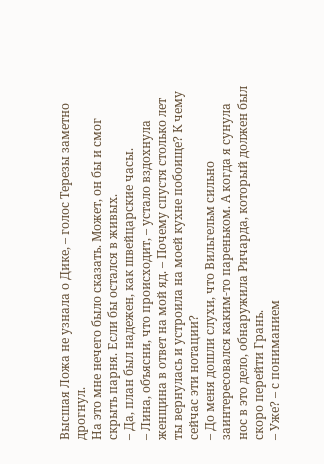Высшая Ложа не узнала о Дике, – голос Терезы заметно дрогнул.
На это мне нечего было сказать. Может, он бы и смог скрыть парня. Если бы остался в живых.
– Да, план был надежен, как швейцарские часы.
– Лина, объясни, что происходит, – устало вздохнула женщина в ответ на мой яд. – Почему спустя столько лет ты вернулась и устроила на моей кухне побоище? К чему сейчас эти нотации?
– До меня дошли слухи, что Вильгельм сильно заинтересовался каким-то пареньком. А когда я сунула нос в это дело, обнаружила Ричарда, который должен был скоро перейти Грань.
– Уже? – с пониманием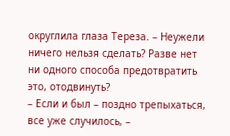округлила глаза Тереза. – Неужели ничего нельзя сделать? Разве нет ни одного способа предотвратить это, отодвинуть?
– Если и был – поздно трепыхаться, все уже случилось, –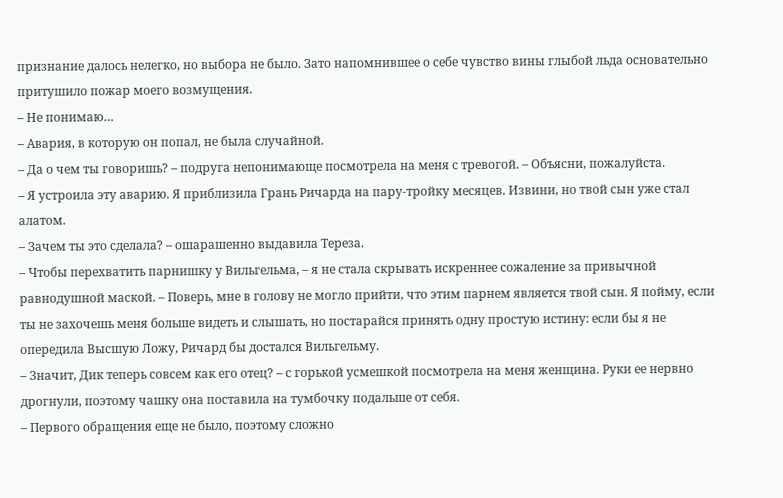признание далось нелегко, но выбора не было. Зато напомнившее о себе чувство вины глыбой льда основательно притушило пожар моего возмущения.
– Не понимаю…
– Авария, в которую он попал, не была случайной.
– Да о чем ты говоришь? – подруга непонимающе посмотрела на меня с тревогой. – Объясни, пожалуйста.
– Я устроила эту аварию. Я приблизила Грань Ричарда на пару-тройку месяцев. Извини, но твой сын уже стал алатом.
– Зачем ты это сделала? – ошарашенно выдавила Тереза.
– Чтобы перехватить парнишку у Вильгельма, – я не стала скрывать искреннее сожаление за привычной равнодушной маской. – Поверь, мне в голову не могло прийти, что этим парнем является твой сын. Я пойму, если ты не захочешь меня больше видеть и слышать, но постарайся принять одну простую истину: если бы я не опередила Высшую Ложу, Ричард бы достался Вильгельму.
– Значит, Дик теперь совсем как его отец? – с горькой усмешкой посмотрела на меня женщина. Руки ее нервно дрогнули, поэтому чашку она поставила на тумбочку подальше от себя.
– Первого обращения еще не было, поэтому сложно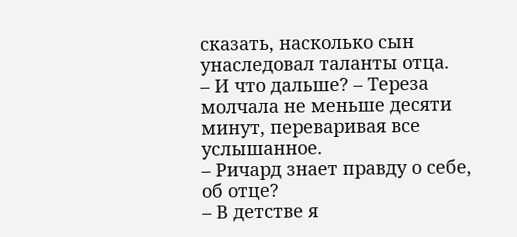сказать, насколько сын унаследовал таланты отца.
– И что дальше? – Тереза молчала не меньше десяти минут, переваривая все услышанное.
– Ричард знает правду о себе, об отце?
– В детстве я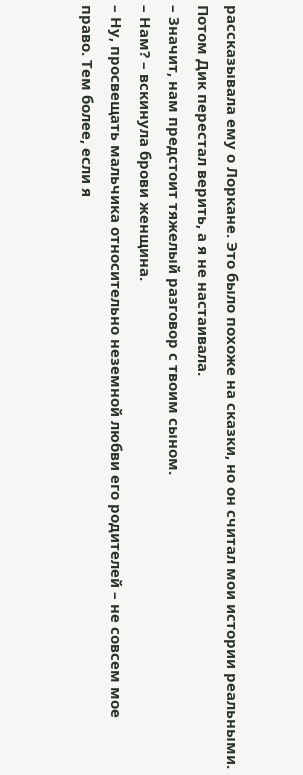рассказывала ему о Лоркане. Это было похоже на сказки, но он считал мои истории реальными. Потом Дик перестал верить, а я не настаивала.
– Значит, нам предстоит тяжелый разговор с твоим сыном.
– Нам? – вскинула брови женщина.
– Ну, просвещать мальчика относительно неземной любви его родителей – не совсем мое право. Тем более, если я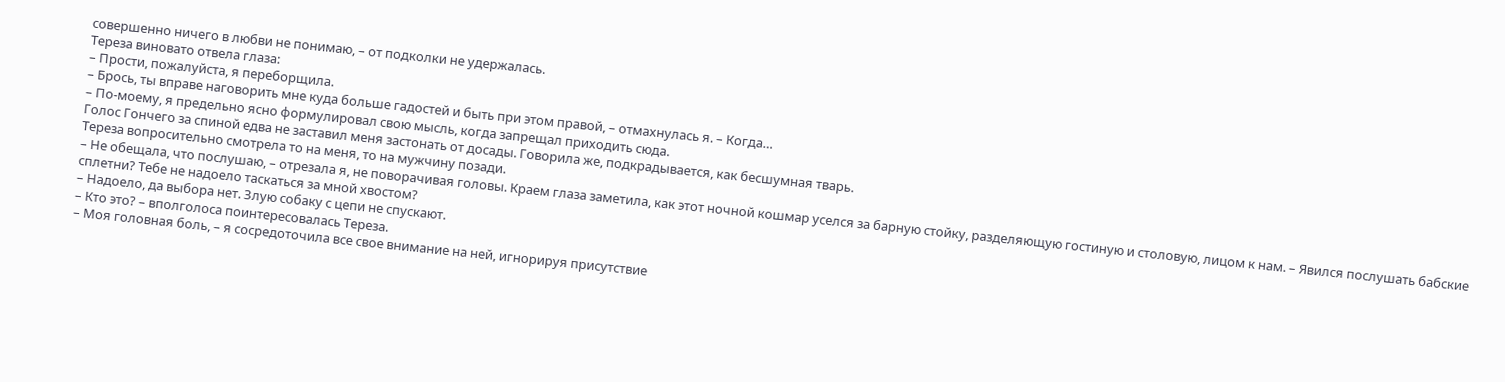совершенно ничего в любви не понимаю, – от подколки не удержалась.
Тереза виновато отвела глаза:
– Прости, пожалуйста, я переборщила.
– Брось, ты вправе наговорить мне куда больше гадостей и быть при этом правой, – отмахнулась я. – Когда…
– По-моему, я предельно ясно формулировал свою мысль, когда запрещал приходить сюда.
Голос Гончего за спиной едва не заставил меня застонать от досады. Говорила же, подкрадывается, как бесшумная тварь.
Тереза вопросительно смотрела то на меня, то на мужчину позади.
– Не обещала, что послушаю, – отрезала я, не поворачивая головы. Краем глаза заметила, как этот ночной кошмар уселся за барную стойку, разделяющую гостиную и столовую, лицом к нам. – Явился послушать бабские сплетни? Тебе не надоело таскаться за мной хвостом?
– Надоело, да выбора нет. Злую собаку с цепи не спускают.
– Кто это? – вполголоса поинтересовалась Тереза.
– Моя головная боль, – я сосредоточила все свое внимание на ней, игнорируя присутствие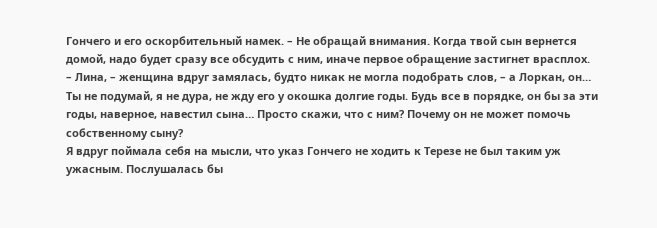Гончего и его оскорбительный намек. – Не обращай внимания. Когда твой сын вернется домой, надо будет сразу все обсудить с ним, иначе первое обращение застигнет врасплох.
– Лина, – женщина вдруг замялась, будто никак не могла подобрать слов, – а Лоркан, он… Ты не подумай, я не дура, не жду его у окошка долгие годы. Будь все в порядке, он бы за эти годы, наверное, навестил сына… Просто скажи, что с ним? Почему он не может помочь собственному сыну?
Я вдруг поймала себя на мысли, что указ Гончего не ходить к Терезе не был таким уж ужасным. Послушалась бы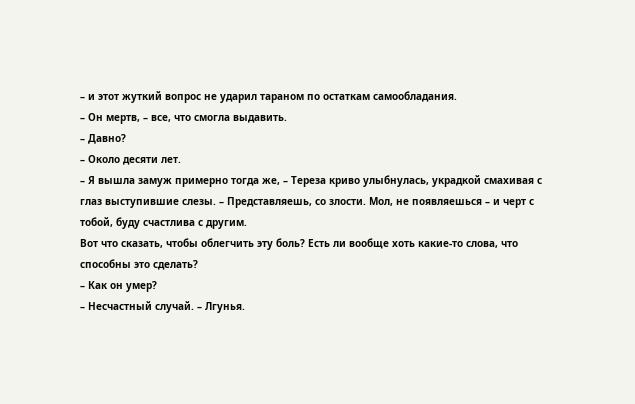– и этот жуткий вопрос не ударил тараном по остаткам самообладания.
– Он мертв, – все, что смогла выдавить.
– Давно?
– Около десяти лет.
– Я вышла замуж примерно тогда же, – Тереза криво улыбнулась, украдкой смахивая с глаз выступившие слезы. – Представляешь, со злости. Мол, не появляешься – и черт с тобой, буду счастлива с другим.
Вот что сказать, чтобы облегчить эту боль? Есть ли вообще хоть какие-то слова, что способны это сделать?
– Как он умер?
– Несчастный случай. – Лгунья.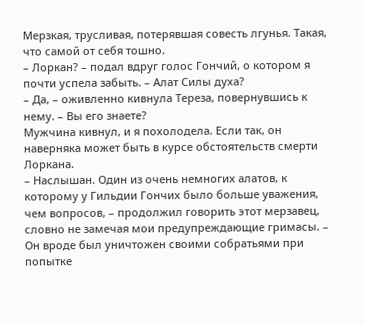Мерзкая, трусливая, потерявшая совесть лгунья. Такая, что самой от себя тошно.
– Лоркан? – подал вдруг голос Гончий, о котором я почти успела забыть. – Алат Силы духа?
– Да, – оживленно кивнула Тереза, повернувшись к нему. – Вы его знаете?
Мужчина кивнул, и я похолодела. Если так, он наверняка может быть в курсе обстоятельств смерти Лоркана.
– Наслышан. Один из очень немногих алатов, к которому у Гильдии Гончих было больше уважения, чем вопросов, – продолжил говорить этот мерзавец, словно не замечая мои предупреждающие гримасы. – Он вроде был уничтожен своими собратьями при попытке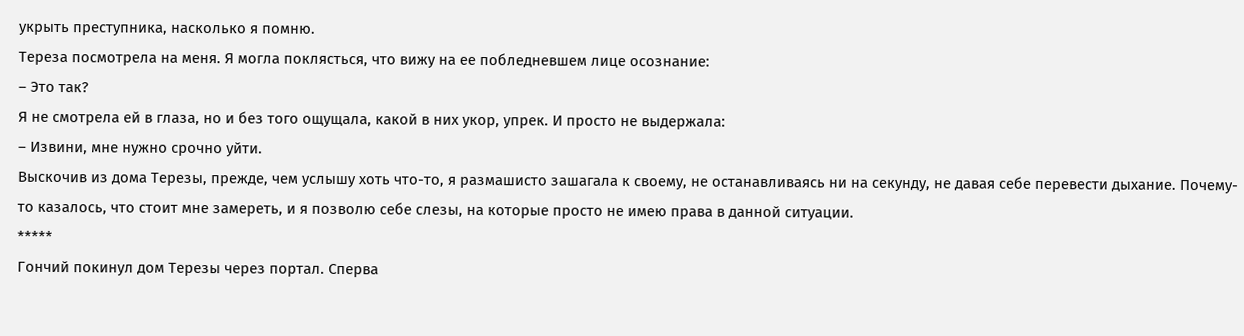укрыть преступника, насколько я помню.
Тереза посмотрела на меня. Я могла поклясться, что вижу на ее побледневшем лице осознание:
– Это так?
Я не смотрела ей в глаза, но и без того ощущала, какой в них укор, упрек. И просто не выдержала:
– Извини, мне нужно срочно уйти.
Выскочив из дома Терезы, прежде, чем услышу хоть что-то, я размашисто зашагала к своему, не останавливаясь ни на секунду, не давая себе перевести дыхание. Почему-то казалось, что стоит мне замереть, и я позволю себе слезы, на которые просто не имею права в данной ситуации.
*****
Гончий покинул дом Терезы через портал. Сперва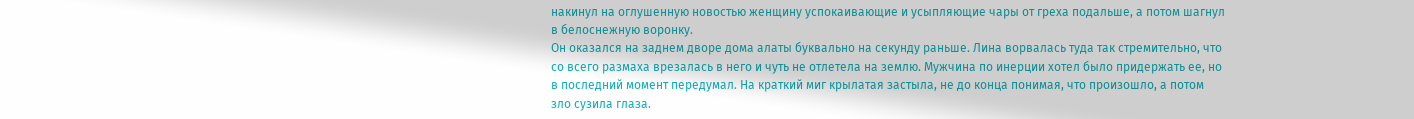накинул на оглушенную новостью женщину успокаивающие и усыпляющие чары от греха подальше, а потом шагнул в белоснежную воронку.
Он оказался на заднем дворе дома алаты буквально на секунду раньше. Лина ворвалась туда так стремительно, что со всего размаха врезалась в него и чуть не отлетела на землю. Мужчина по инерции хотел было придержать ее, но в последний момент передумал. На краткий миг крылатая застыла, не до конца понимая, что произошло, а потом зло сузила глаза.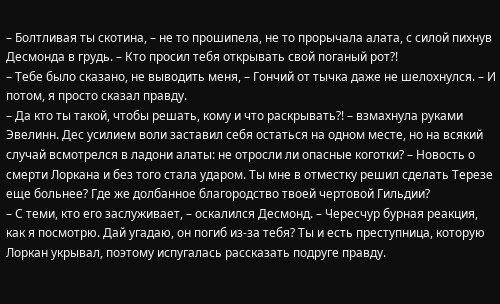– Болтливая ты скотина, – не то прошипела, не то прорычала алата, с силой пихнув Десмонда в грудь. – Кто просил тебя открывать свой поганый рот?!
– Тебе было сказано, не выводить меня, – Гончий от тычка даже не шелохнулся. – И потом, я просто сказал правду.
– Да кто ты такой, чтобы решать, кому и что раскрывать?! – взмахнула руками Эвелинн. Дес усилием воли заставил себя остаться на одном месте, но на всякий случай всмотрелся в ладони алаты: не отросли ли опасные коготки? – Новость о смерти Лоркана и без того стала ударом. Ты мне в отместку решил сделать Терезе еще больнее? Где же долбанное благородство твоей чертовой Гильдии?
– С теми, кто его заслуживает, – оскалился Десмонд. – Чересчур бурная реакция, как я посмотрю. Дай угадаю, он погиб из-за тебя? Ты и есть преступница, которую Лоркан укрывал, поэтому испугалась рассказать подруге правду.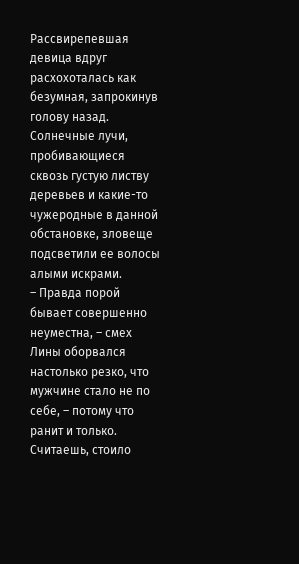Рассвирепевшая девица вдруг расхохоталась как безумная, запрокинув голову назад. Солнечные лучи, пробивающиеся сквозь густую листву деревьев и какие-то чужеродные в данной обстановке, зловеще подсветили ее волосы алыми искрами.
– Правда порой бывает совершенно неуместна, – смех Лины оборвался настолько резко, что мужчине стало не по себе, – потому что ранит и только. Считаешь, стоило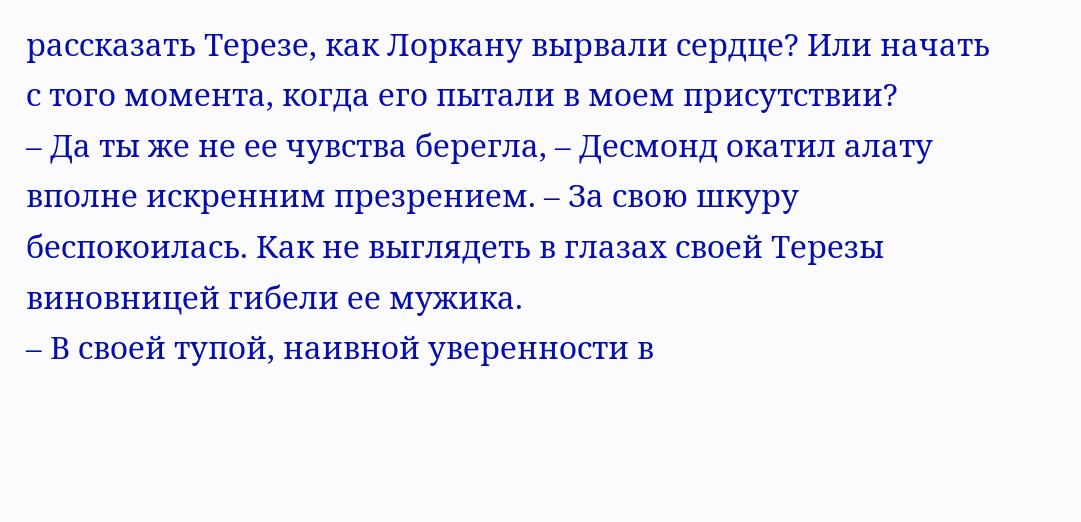рассказать Терезе, как Лоркану вырвали сердце? Или начать с того момента, когда его пытали в моем присутствии?
– Да ты же не ее чувства берегла, – Десмонд окатил алату вполне искренним презрением. – За свою шкуру беспокоилась. Как не выглядеть в глазах своей Терезы виновницей гибели ее мужика.
– В своей тупой, наивной уверенности в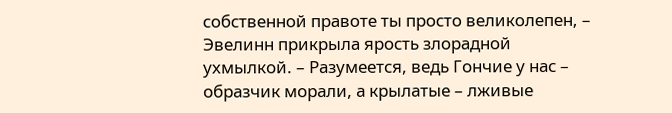собственной правоте ты просто великолепен, – Эвелинн прикрыла ярость злорадной ухмылкой. – Разумеется, ведь Гончие у нас – образчик морали, а крылатые – лживые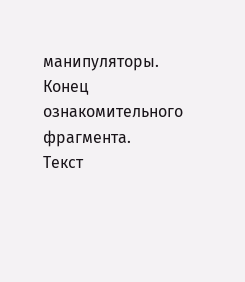манипуляторы.
Конец ознакомительного фрагмента.
Текст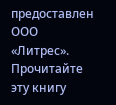предоставлен ООО «Литрес».
Прочитайте эту книгу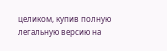целиком, купив полную легальную версию на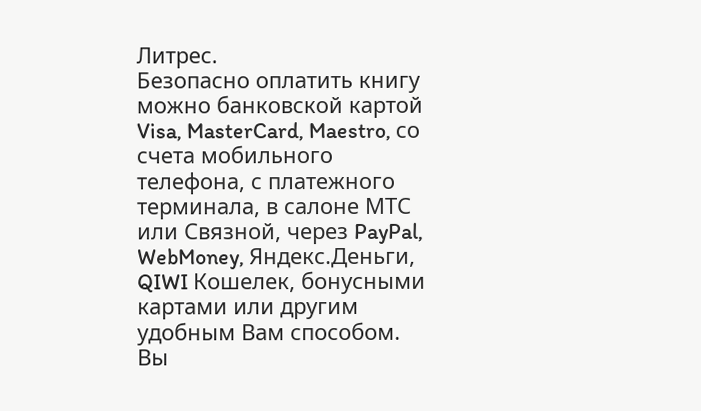Литрес.
Безопасно оплатить книгу можно банковской картой Visa, MasterCard, Maestro, со счета мобильного телефона, с платежного терминала, в салоне МТС или Связной, через PayPal, WebMoney, Яндекс.Деньги, QIWI Кошелек, бонусными картами или другим удобным Вам способом.
Вы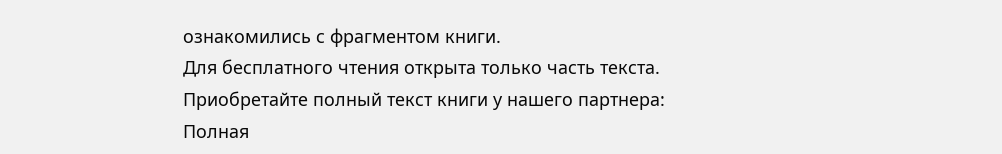ознакомились с фрагментом книги.
Для бесплатного чтения открыта только часть текста.
Приобретайте полный текст книги у нашего партнера:
Полная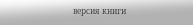версия книги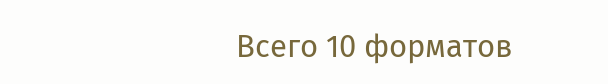Всего 10 форматов